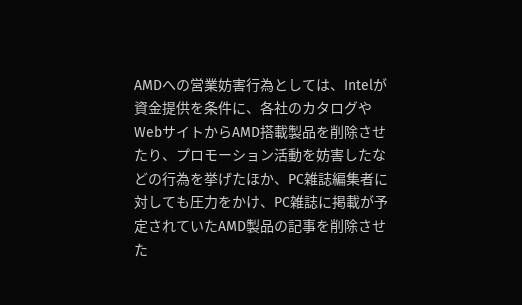AMDへの営業妨害行為としては、Intelが資金提供を条件に、各社のカタログやWebサイトからAMD搭載製品を削除させたり、プロモーション活動を妨害したなどの行為を挙げたほか、PC雑誌編集者に対しても圧力をかけ、PC雑誌に掲載が予定されていたAMD製品の記事を削除させた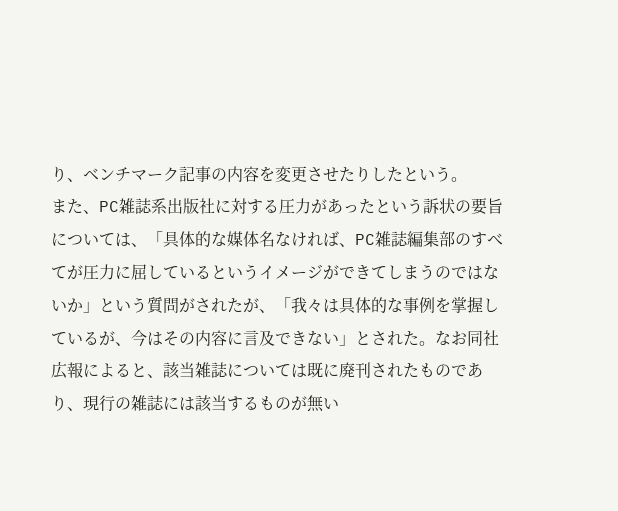り、ベンチマーク記事の内容を変更させたりしたという。
また、PC雑誌系出版社に対する圧力があったという訴状の要旨については、「具体的な媒体名なければ、PC雑誌編集部のすべてが圧力に屈しているというイメージができてしまうのではないか」という質問がされたが、「我々は具体的な事例を掌握しているが、今はその内容に言及できない」とされた。なお同社広報によると、該当雑誌については既に廃刊されたものであり、現行の雑誌には該当するものが無い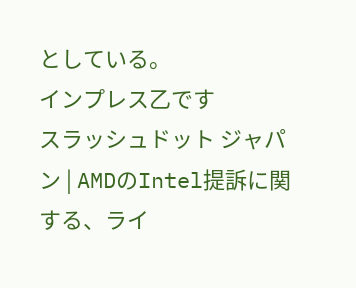としている。
インプレス乙です
スラッシュドット ジャパン | AMDのIntel提訴に関する、ライ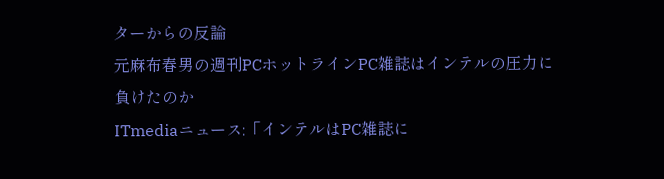ターからの反論
元麻布春男の週刊PCホットラインPC雑誌はインテルの圧力に負けたのか
ITmediaニュース:「インテルはPC雑誌に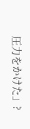圧力をかけた」?